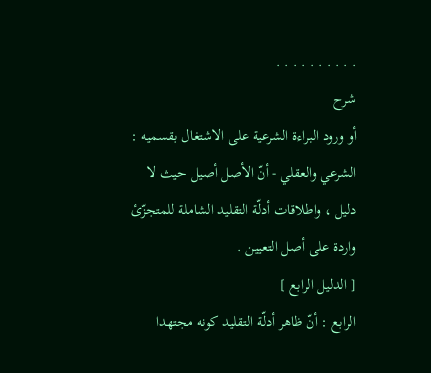. . . . . . . . . .
شرح
أو ورود البراءة الشرعية على الاشتغال بقسميه : الشرعي والعقلي - أنّ الأصل أصيل حيث لا دليل ، واطلاقات أدلّة التقليد الشاملة للمتجزّئ واردة على أصل التعيين .
[ الدليل الرابع ]
الرابع : أنّ ظاهر أدلّة التقليد كونه مجتهدا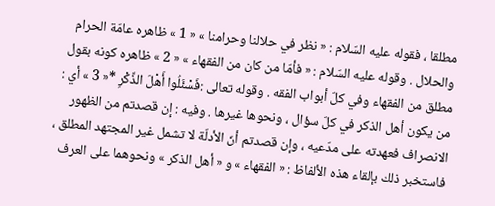مطلقا ، فقوله عليه السّلام : « نظر في حلالنا وحرامنا » « 1 » ظاهره عامّة الحرام والحلال . وقوله عليه السّلام : « فأمّا من كان من الفقهاء » « 2 » ظاهره كونه بقول مطلق من الفقهاء وفي كلّ أبواب الفقه . وقوله تعالى :فَسْئَلُوا أَهْلَ الذِّكْرِ *« 3 » أي : من يكون أهل الذكر في كلّ سؤال ، ونحوها غيرها . وفيه : إن قصدتم من الظهور الانصراف فعهدته على مدّعيه ، وإن قصدتم أنّ الأدلّة لا تشمل غير المجتهد المطلق ، فاستخبر ذلك بإلقاء هذه الألفاظ : « الفقهاء » و « أهل الذكر » ونحوهما على العرف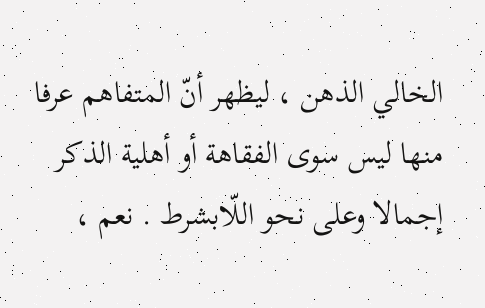الخالي الذهن ، ليظهر أنّ المتفاهم عرفا منها ليس سوى الفقاهة أو أهلية الذكر إجمالا وعلى نحو اللّابشرط . نعم ،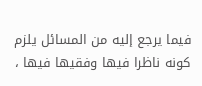فيما يرجع إليه من المسائل يلزم كونه ناظرا فيها وفقيها فيها ،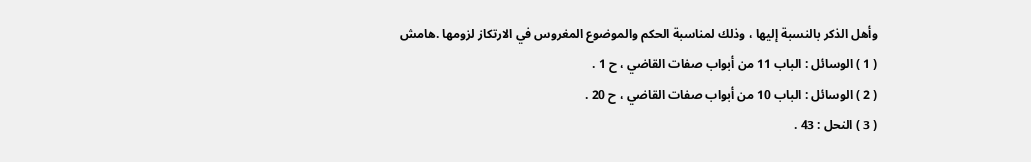وأهل الذكر بالنسبة إليها ، وذلك لمناسبة الحكم والموضوع المغروس في الارتكاز لزومها .هامش
( 1 ) الوسائل : الباب 11 من أبواب صفات القاضي ، ح 1 .
( 2 ) الوسائل : الباب 10 من أبواب صفات القاضي ، ح 20 .
( 3 ) النحل : 43 .